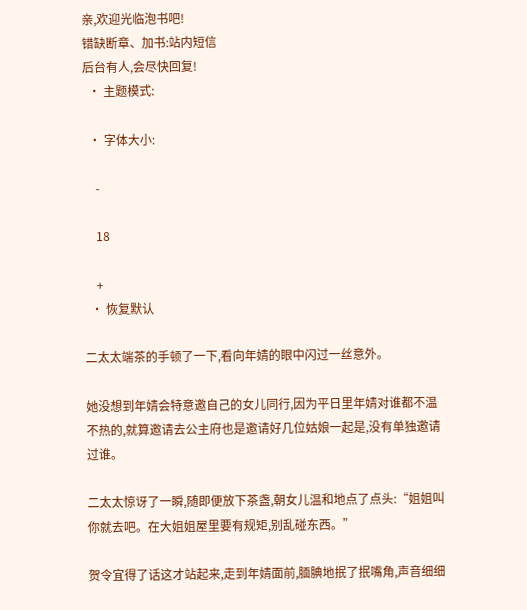亲,欢迎光临泡书吧!
错缺断章、加书:站内短信
后台有人,会尽快回复!
  • 主题模式:

  • 字体大小:

    -

    18

    +
  • 恢复默认

二太太端茶的手顿了一下,看向年婧的眼中闪过一丝意外。

她没想到年婧会特意邀自己的女儿同行,因为平日里年婧对谁都不温不热的,就算邀请去公主府也是邀请好几位姑娘一起是,没有单独邀请过谁。

二太太惊讶了一瞬,随即便放下茶盏,朝女儿温和地点了点头:“姐姐叫你就去吧。在大姐姐屋里要有规矩,别乱碰东西。”

贺令宜得了话这才站起来,走到年婧面前,腼腆地抿了抿嘴角,声音细细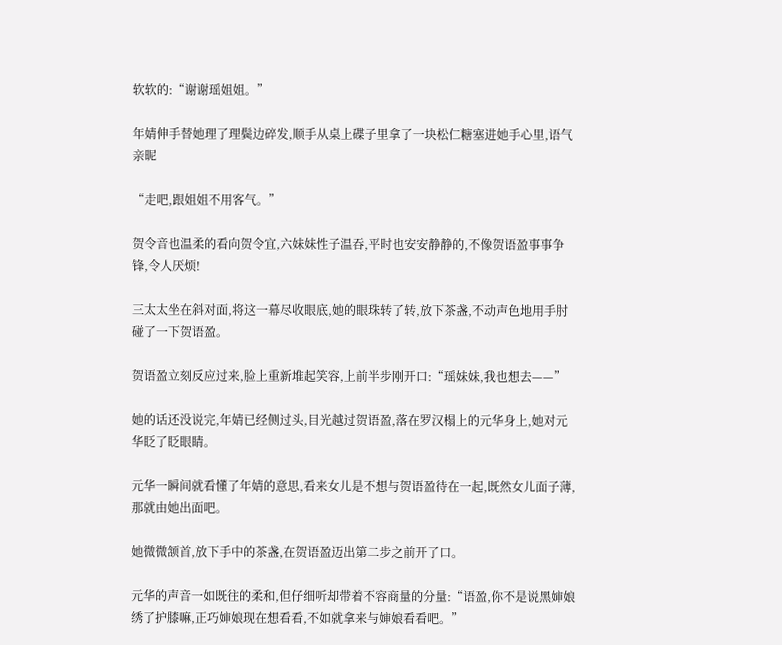软软的:“谢谢瑶姐姐。”

年婧伸手替她理了理鬓边碎发,顺手从桌上碟子里拿了一块松仁糖塞进她手心里,语气亲昵

“走吧,跟姐姐不用客气。”

贺令音也温柔的看向贺令宜,六妹妹性子温吞,平时也安安静静的,不像贺语盈事事争锋,令人厌烦!

三太太坐在斜对面,将这一幕尽收眼底,她的眼珠转了转,放下茶盏,不动声色地用手肘碰了一下贺语盈。

贺语盈立刻反应过来,脸上重新堆起笑容,上前半步刚开口:“瑶妹妹,我也想去——”

她的话还没说完,年婧已经侧过头,目光越过贺语盈,落在罗汉榻上的元华身上,她对元华眨了眨眼睛。

元华一瞬间就看懂了年婧的意思,看来女儿是不想与贺语盈待在一起,既然女儿面子薄,那就由她出面吧。

她微微颔首,放下手中的茶盏,在贺语盈迈出第二步之前开了口。

元华的声音一如既往的柔和,但仔细听却带着不容商量的分量:“语盈,你不是说黑婶娘绣了护膝嘛,正巧婶娘现在想看看,不如就拿来与婶娘看看吧。”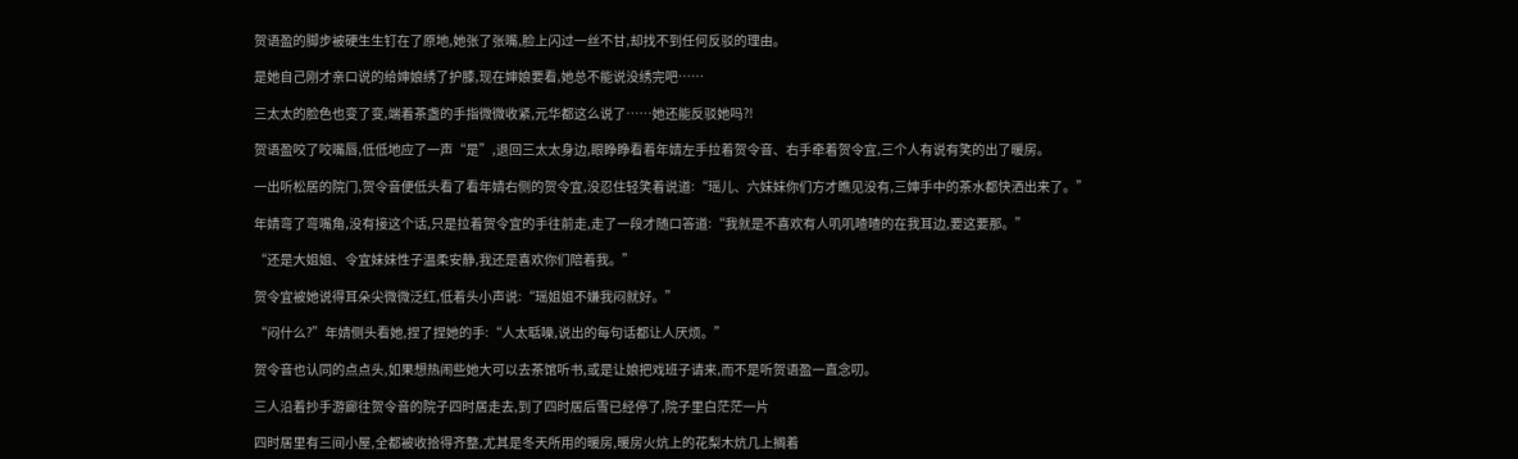贺语盈的脚步被硬生生钉在了原地,她张了张嘴,脸上闪过一丝不甘,却找不到任何反驳的理由。

是她自己刚才亲口说的给婶娘绣了护膝,现在婶娘要看,她总不能说没绣完吧……

三太太的脸色也变了变,端着茶盏的手指微微收紧,元华都这么说了……她还能反驳她吗?!

贺语盈咬了咬嘴唇,低低地应了一声“是”,退回三太太身边,眼睁睁看着年婧左手拉着贺令音、右手牵着贺令宜,三个人有说有笑的出了暖房。

一出听松居的院门,贺令音便低头看了看年婧右侧的贺令宜,没忍住轻笑着说道:“瑶儿、六妹妹你们方才瞧见没有,三婶手中的茶水都快洒出来了。”

年婧弯了弯嘴角,没有接这个话,只是拉着贺令宜的手往前走,走了一段才随口答道:“我就是不喜欢有人叽叽喳喳的在我耳边,要这要那。”

“还是大姐姐、令宜妹妹性子温柔安静,我还是喜欢你们陪着我。”

贺令宜被她说得耳朵尖微微泛红,低着头小声说:“瑶姐姐不嫌我闷就好。”

“闷什么?”年婧侧头看她,捏了捏她的手:“人太聒噪,说出的每句话都让人厌烦。”

贺令音也认同的点点头,如果想热闹些她大可以去茶馆听书,或是让娘把戏班子请来,而不是听贺语盈一直念叨。

三人沿着抄手游廊往贺令音的院子四时居走去,到了四时居后雪已经停了,院子里白茫茫一片

四时居里有三间小屋,全都被收拾得齐整,尤其是冬天所用的暖房,暖房火炕上的花梨木炕几上搁着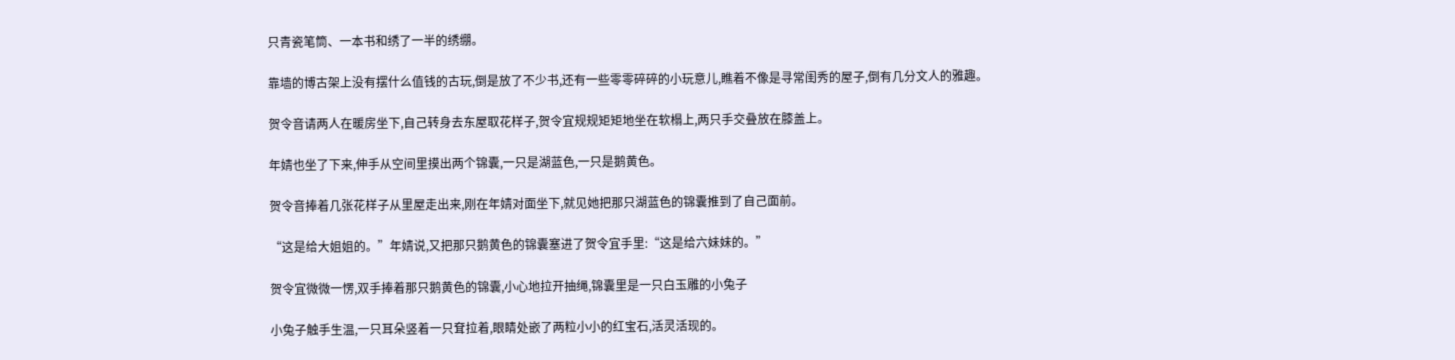只青瓷笔筒、一本书和绣了一半的绣绷。

靠墙的博古架上没有摆什么值钱的古玩,倒是放了不少书,还有一些零零碎碎的小玩意儿,瞧着不像是寻常闺秀的屋子,倒有几分文人的雅趣。

贺令音请两人在暖房坐下,自己转身去东屋取花样子,贺令宜规规矩矩地坐在软榻上,两只手交叠放在膝盖上。

年婧也坐了下来,伸手从空间里摸出两个锦囊,一只是湖蓝色,一只是鹅黄色。

贺令音捧着几张花样子从里屋走出来,刚在年婧对面坐下,就见她把那只湖蓝色的锦囊推到了自己面前。

“这是给大姐姐的。”年婧说,又把那只鹅黄色的锦囊塞进了贺令宜手里:“这是给六妹妹的。”

贺令宜微微一愣,双手捧着那只鹅黄色的锦囊,小心地拉开抽绳,锦囊里是一只白玉雕的小兔子

小兔子触手生温,一只耳朵竖着一只耷拉着,眼睛处嵌了两粒小小的红宝石,活灵活现的。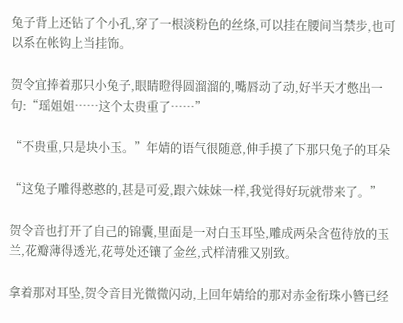兔子背上还钻了个小孔,穿了一根淡粉色的丝绦,可以挂在腰间当禁步,也可以系在帐钩上当挂饰。

贺令宜捧着那只小兔子,眼睛瞪得圆溜溜的,嘴唇动了动,好半天才憋出一句:“瑶姐姐……这个太贵重了……”

“不贵重,只是块小玉。”年婧的语气很随意,伸手摸了下那只兔子的耳朵

“这兔子雕得憨憨的,甚是可爱,跟六妹妹一样,我觉得好玩就带来了。”

贺令音也打开了自己的锦囊,里面是一对白玉耳坠,雕成两朵含苞待放的玉兰,花瓣薄得透光,花萼处还镶了金丝,式样清雅又别致。

拿着那对耳坠,贺令音目光微微闪动,上回年婧给的那对赤金衔珠小簪已经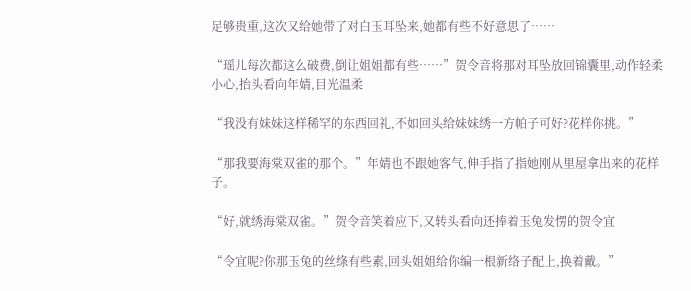足够贵重,这次又给她带了对白玉耳坠来,她都有些不好意思了……

“瑶儿每次都这么破费,倒让姐姐都有些……”贺令音将那对耳坠放回锦囊里,动作轻柔小心,抬头看向年婧,目光温柔

“我没有妹妹这样稀罕的东西回礼,不如回头给妹妹绣一方帕子可好?花样你挑。”

“那我要海棠双雀的那个。”年婧也不跟她客气,伸手指了指她刚从里屋拿出来的花样子。

“好,就绣海棠双雀。”贺令音笑着应下,又转头看向还捧着玉兔发愣的贺令宜

“令宜呢?你那玉兔的丝绦有些素,回头姐姐给你编一根新络子配上,换着戴。”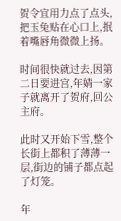贺令宜用力点了点头,把玉兔贴在心口上,抿着嘴唇角微微上扬。

时间很快就过去,因第二日要进宫,年婧一家子就离开了贺府,回公主府。

此时又开始下雪,整个长街上都积了薄薄一层,街边的铺子都点起了灯笼。

年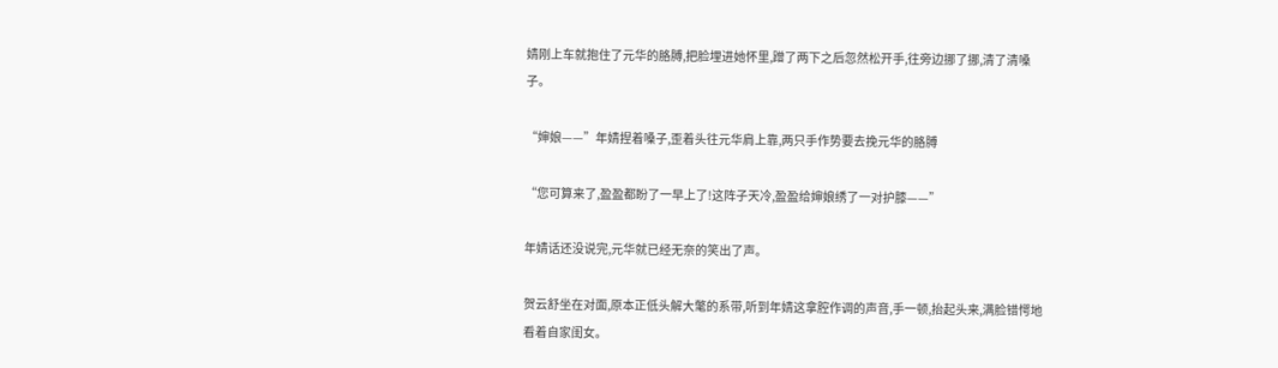婧刚上车就抱住了元华的胳膊,把脸埋进她怀里,蹭了两下之后忽然松开手,往旁边挪了挪,清了清嗓子。

“婶娘——”年婧捏着嗓子,歪着头往元华肩上靠,两只手作势要去挽元华的胳膊

“您可算来了,盈盈都盼了一早上了!这阵子天冷,盈盈给婶娘绣了一对护膝——”

年婧话还没说完,元华就已经无奈的笑出了声。

贺云舒坐在对面,原本正低头解大氅的系带,听到年婧这拿腔作调的声音,手一顿,抬起头来,满脸错愕地看着自家闺女。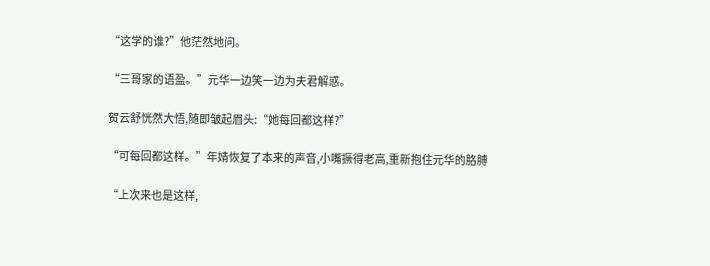“这学的谁?”他茫然地问。

“三哥家的语盈。”元华一边笑一边为夫君解惑。

贺云舒恍然大悟,随即皱起眉头:“她每回都这样?”

“可每回都这样。”年婧恢复了本来的声音,小嘴撅得老高,重新抱住元华的胳膊

“上次来也是这样,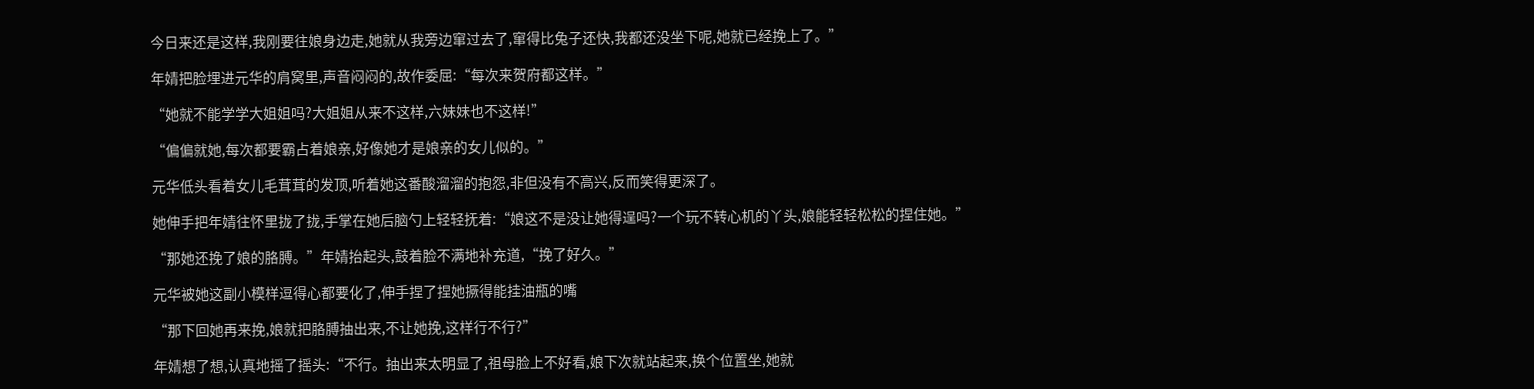今日来还是这样,我刚要往娘身边走,她就从我旁边窜过去了,窜得比兔子还快,我都还没坐下呢,她就已经挽上了。”

年婧把脸埋进元华的肩窝里,声音闷闷的,故作委屈:“每次来贺府都这样。”

“她就不能学学大姐姐吗?大姐姐从来不这样,六妹妹也不这样!”

“偏偏就她,每次都要霸占着娘亲,好像她才是娘亲的女儿似的。”

元华低头看着女儿毛茸茸的发顶,听着她这番酸溜溜的抱怨,非但没有不高兴,反而笑得更深了。

她伸手把年婧往怀里拢了拢,手掌在她后脑勺上轻轻抚着:“娘这不是没让她得逞吗?一个玩不转心机的丫头,娘能轻轻松松的捏住她。”

“那她还挽了娘的胳膊。”年婧抬起头,鼓着脸不满地补充道,“挽了好久。”

元华被她这副小模样逗得心都要化了,伸手捏了捏她撅得能挂油瓶的嘴

“那下回她再来挽,娘就把胳膊抽出来,不让她挽,这样行不行?”

年婧想了想,认真地摇了摇头:“不行。抽出来太明显了,祖母脸上不好看,娘下次就站起来,换个位置坐,她就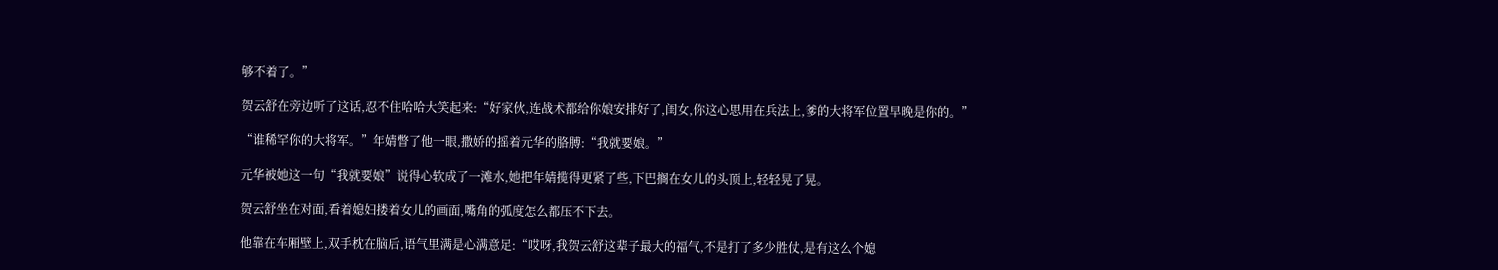够不着了。”

贺云舒在旁边听了这话,忍不住哈哈大笑起来:“好家伙,连战术都给你娘安排好了,闺女,你这心思用在兵法上,爹的大将军位置早晚是你的。”

“谁稀罕你的大将军。”年婧瞥了他一眼,撒娇的摇着元华的胳膊:“我就要娘。”

元华被她这一句“我就要娘”说得心软成了一滩水,她把年婧揽得更紧了些,下巴搁在女儿的头顶上,轻轻晃了晃。

贺云舒坐在对面,看着媳妇搂着女儿的画面,嘴角的弧度怎么都压不下去。

他靠在车厢壁上,双手枕在脑后,语气里满是心满意足:“哎呀,我贺云舒这辈子最大的福气,不是打了多少胜仗,是有这么个媳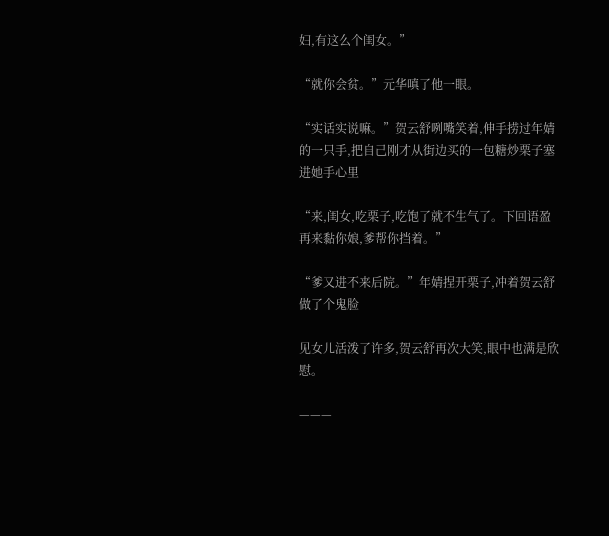妇,有这么个闺女。”

“就你会贫。”元华嗔了他一眼。

“实话实说嘛。”贺云舒咧嘴笑着,伸手捞过年婧的一只手,把自己刚才从街边买的一包糖炒栗子塞进她手心里

“来,闺女,吃栗子,吃饱了就不生气了。下回语盈再来黏你娘,爹帮你挡着。”

“爹又进不来后院。”年婧捏开栗子,冲着贺云舒做了个鬼脸

见女儿活泼了许多,贺云舒再次大笑,眼中也满是欣慰。

———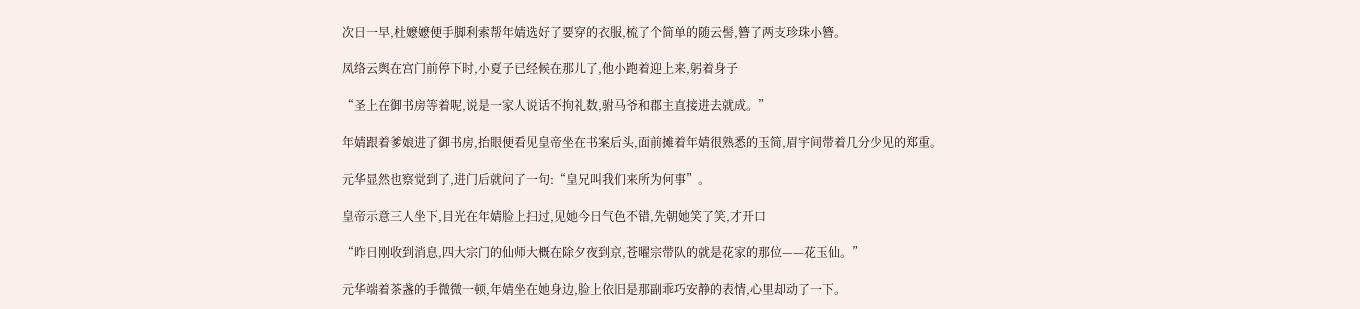次日一早,杜嬷嬷便手脚利索帮年婧选好了要穿的衣服,梳了个简单的随云髻,簪了两支珍珠小簪。

凤络云舆在宫门前停下时,小夏子已经候在那儿了,他小跑着迎上来,躬着身子

“圣上在御书房等着呢,说是一家人说话不拘礼数,驸马爷和郡主直接进去就成。”

年婧跟着爹娘进了御书房,抬眼便看见皇帝坐在书案后头,面前摊着年婧很熟悉的玉简,眉宇间带着几分少见的郑重。

元华显然也察觉到了,进门后就问了一句:“皇兄叫我们来所为何事”。

皇帝示意三人坐下,目光在年婧脸上扫过,见她今日气色不错,先朝她笑了笑,才开口

“昨日刚收到消息,四大宗门的仙师大概在除夕夜到京,苍曜宗带队的就是花家的那位——花玉仙。”

元华端着茶盏的手微微一顿,年婧坐在她身边,脸上依旧是那副乖巧安静的表情,心里却动了一下。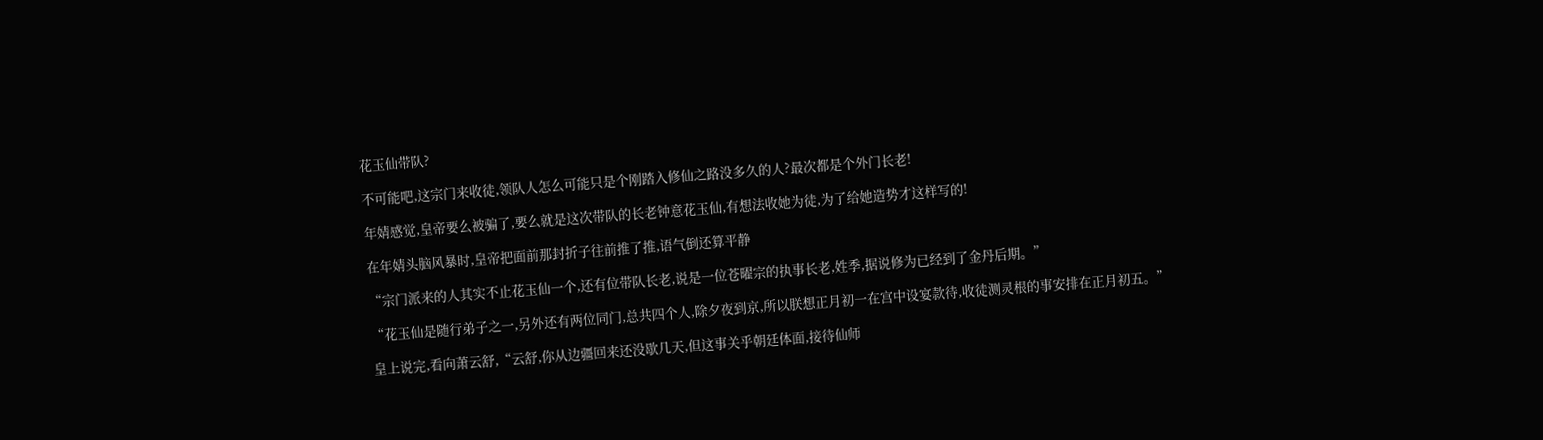花玉仙带队?

不可能吧,这宗门来收徒,领队人怎么可能只是个刚踏入修仙之路没多久的人?最次都是个外门长老!

年婧感觉,皇帝要么被骗了,要么就是这次带队的长老钟意花玉仙,有想法收她为徒,为了给她造势才这样写的!

在年婧头脑风暴时,皇帝把面前那封折子往前推了推,语气倒还算平静

“宗门派来的人其实不止花玉仙一个,还有位带队长老,说是一位苍曜宗的执事长老,姓季,据说修为已经到了金丹后期。”

“花玉仙是随行弟子之一,另外还有两位同门,总共四个人,除夕夜到京,所以朕想正月初一在宫中设宴款待,收徒测灵根的事安排在正月初五。”

皇上说完,看向萧云舒,“云舒,你从边疆回来还没歇几天,但这事关乎朝廷体面,接待仙师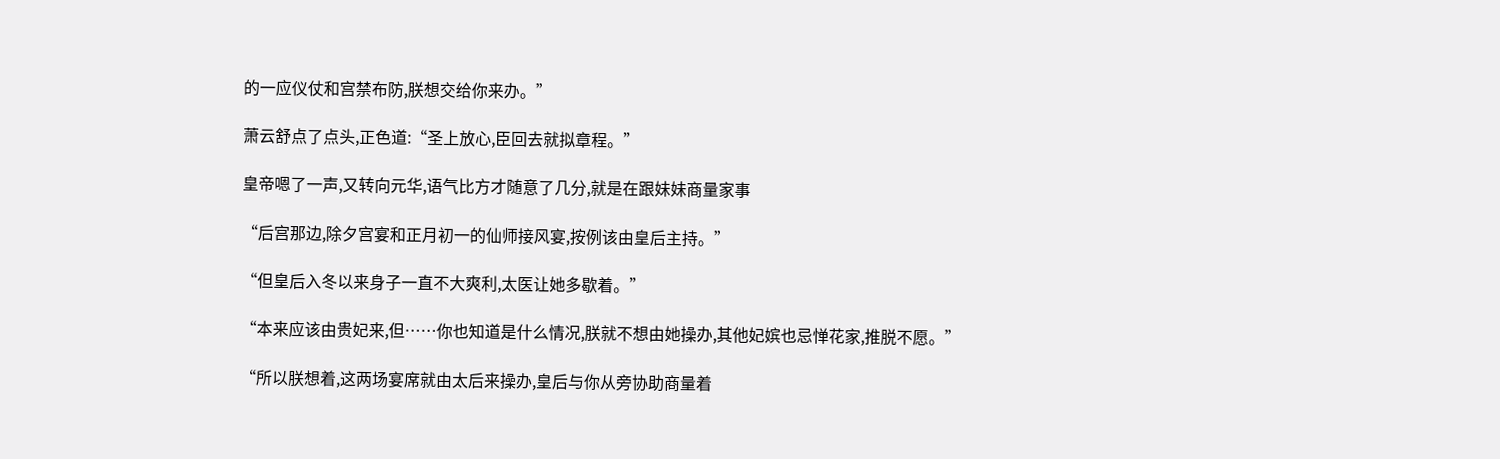的一应仪仗和宫禁布防,朕想交给你来办。”

萧云舒点了点头,正色道:“圣上放心,臣回去就拟章程。”

皇帝嗯了一声,又转向元华,语气比方才随意了几分,就是在跟妹妹商量家事

“后宫那边,除夕宫宴和正月初一的仙师接风宴,按例该由皇后主持。”

“但皇后入冬以来身子一直不大爽利,太医让她多歇着。”

“本来应该由贵妃来,但……你也知道是什么情况,朕就不想由她操办,其他妃嫔也忌惮花家,推脱不愿。”

“所以朕想着,这两场宴席就由太后来操办,皇后与你从旁协助商量着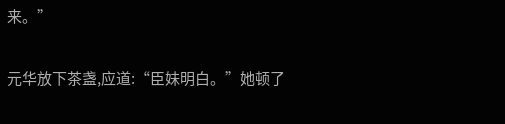来。”

元华放下茶盏,应道:“臣妹明白。”她顿了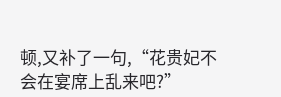顿,又补了一句,“花贵妃不会在宴席上乱来吧?”